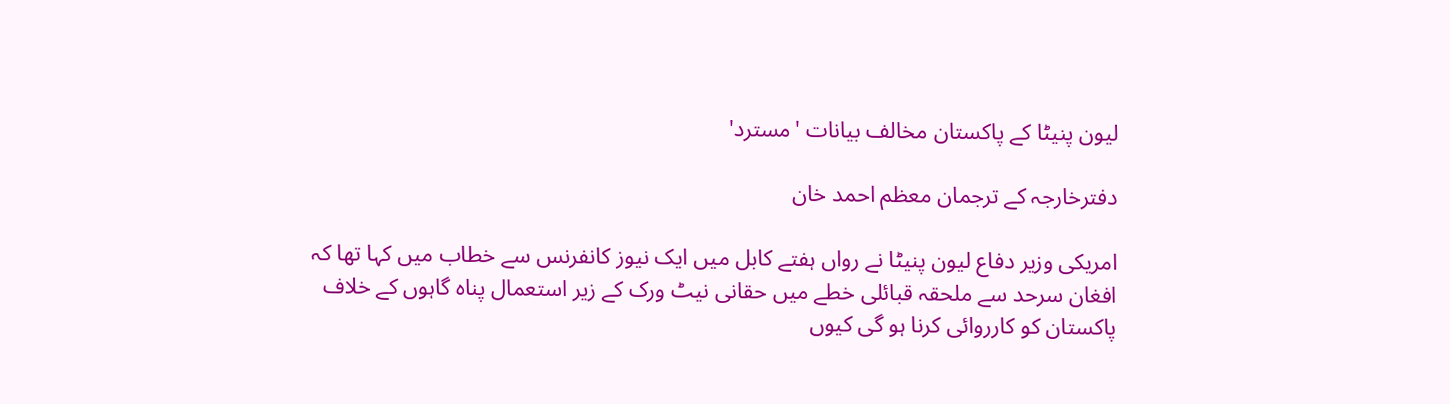لیون پنیٹا کے پاکستان مخالف بیانات 'مسترد'

دفترخارجہ کے ترجمان معظم احمد خان

امریکی وزیر دفاع لیون پنیٹا نے رواں ہفتے کابل میں ایک نیوز کانفرنس سے خطاب میں کہا تھا کہ افغان سرحد سے ملحقہ قبائلی خطے میں حقانی نیٹ ورک کے زیر استعمال پناہ گاہوں کے خلاف پاکستان کو کارروائی کرنا ہو گی کیوں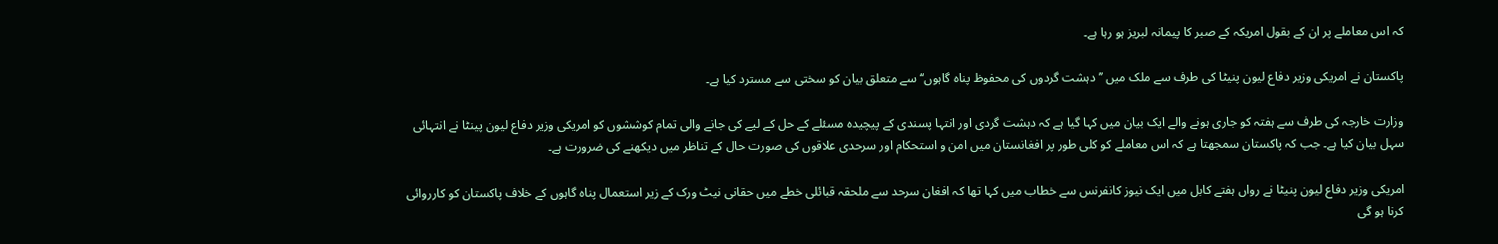کہ اس معاملے پر ان کے بقول امریکہ کے صبر کا پیمانہ لبریز ہو رہا ہے۔

پاکستان نے امریکی وزیر دفاع لیون پنیٹا کی طرف سے ملک میں ’’دہشت گردوں کی محفوظ پناہ گاہوں‘‘ سے متعلق بیان کو سختی سے مسترد کیا ہے۔

وزارت خارجہ کی طرف سے ہفتہ کو جاری ہونے والے ایک بیان میں کہا گیا ہے کہ دہشت گردی اور انتہا پسندی کے پیچیدہ مسئلے کے حل کے لیے کی جانے والی تمام کوششوں کو امریکی وزیر دفاع لیون پینٹا نے انتہائی سہل بیان کیا ہے۔ جب کہ پاکستان سمجھتا ہے کہ اس معاملے کو کلی طور پر افغانستان میں امن و استحکام اور سرحدی علاقوں کی صورت حال کے تناظر میں دیکھنے کی ضرورت ہے۔

امریکی وزیر دفاع لیون پنیٹا نے رواں ہفتے کابل میں ایک نیوز کانفرنس سے خطاب میں کہا تھا کہ افغان سرحد سے ملحقہ قبائلی خطے میں حقانی نیٹ ورک کے زیر استعمال پناہ گاہوں کے خلاف پاکستان کو کارروائی کرنا ہو گی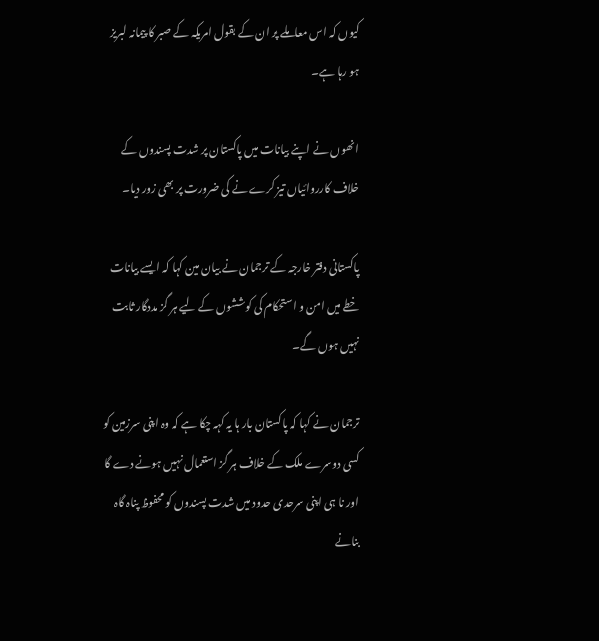کیوں کہ اس معاملے پر ان کے بقول امریکہ کے صبر کا پیمانہ لبریز ہو رہا ہے۔

انھوں نے اپنے بیانات میں پاکستان پر شدت پسندوں کے خلاف کارروائیاں تیز کرے نے کی ضرورت پر بھی زور دیا۔

پاکستانی دفتر خارجہ کے ترجمان نے بیان مین کہا کہ ایسے بیانات خطے میں امن و استحکام کی کوششوں کے لیے ہر گز مددگار ثابت نہیں ہوں گے۔

ترجمان نے کہا کہ پاکستان بار ہا یہ کہہ چکا ہے کہ وہ اپنی سرزمین کو کسی دوسرے ملک کے خلاف ہر گز استعمال نہیں ہونے دے گا اور نا ہی اپنی سرحدی حدود میں شدت پسندوں کو محفوظ پناہ گاہ بنانے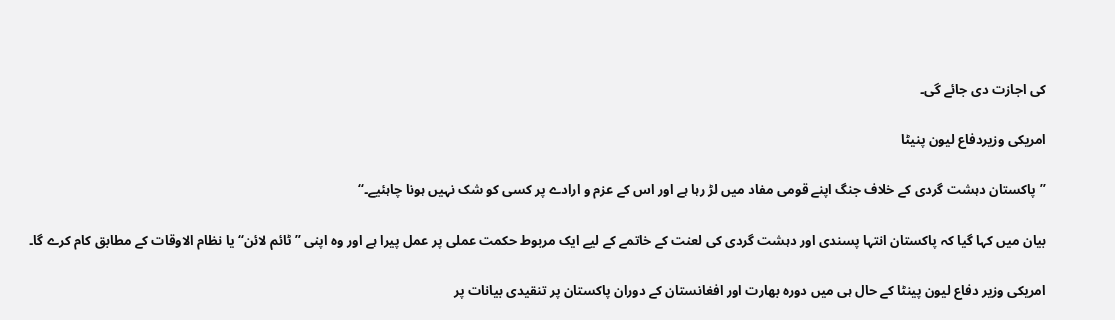کی اجازت دی جائے گی۔

امریکی وزیردفاع لیون پنیٹا

’’پاکستان دہشت گردی کے خلاف جنگ اپنے قومی مفاد میں لڑ رہا ہے اور اس کے عزم و ارادے پر کسی کو شک نہیں ہونا چاہئیے۔‘‘

بیان میں کہا گیا کہ پاکستان انتہا پسندی اور دہشت گردی کی لعنت کے خاتمے کے لیے ایک مربوط حکمت عملی پر عمل پیرا ہے اور وہ اپنی ’’ٹائم لائن‘‘ یا نظام الاوقات کے مطابق کام کرے گا۔

امریکی وزیر دفاع لیون پینٹا کے حال ہی میں دورہ بھارت اور افغانستان کے دوران پاکستان پر تنقیدی بیانات پر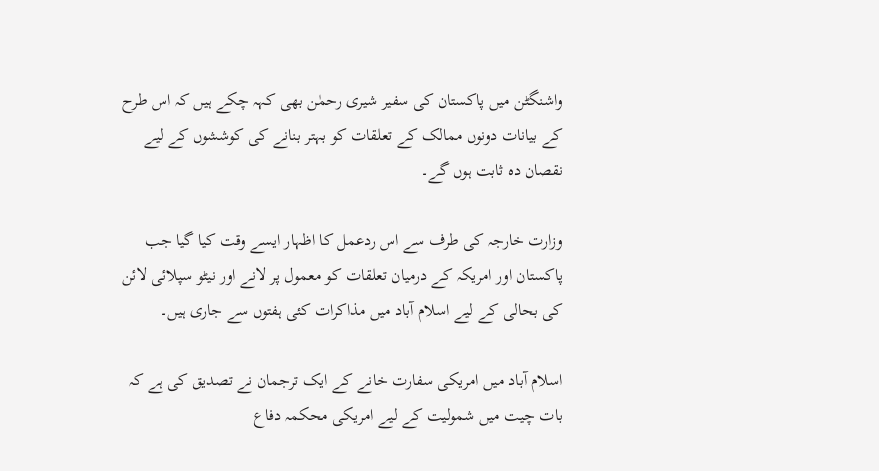واشنگٹن میں پاکستان کی سفیر شیری رحمٰن بھی کہہ چکے ہیں کہ اس طرح کے بیانات دونوں ممالک کے تعلقات کو بہتر بنانے کی کوششوں کے لیے نقصان دہ ثابت ہوں گے۔

وزارت خارجہ کی طرف سے اس ردعمل کا اظہار ایسے وقت کیا گیا جب پاکستان اور امریکہ کے درمیان تعلقات کو معمول پر لانے اور نیٹو سپلائی لائن کی بحالی کے لیے اسلام آباد میں مذاکرات کئی ہفتوں سے جاری ہیں۔

اسلام آباد میں امریکی سفارت خانے کے ایک ترجمان نے تصدیق کی ہے کہ بات چیت میں شمولیت کے لیے امریکی محکمہ دفاع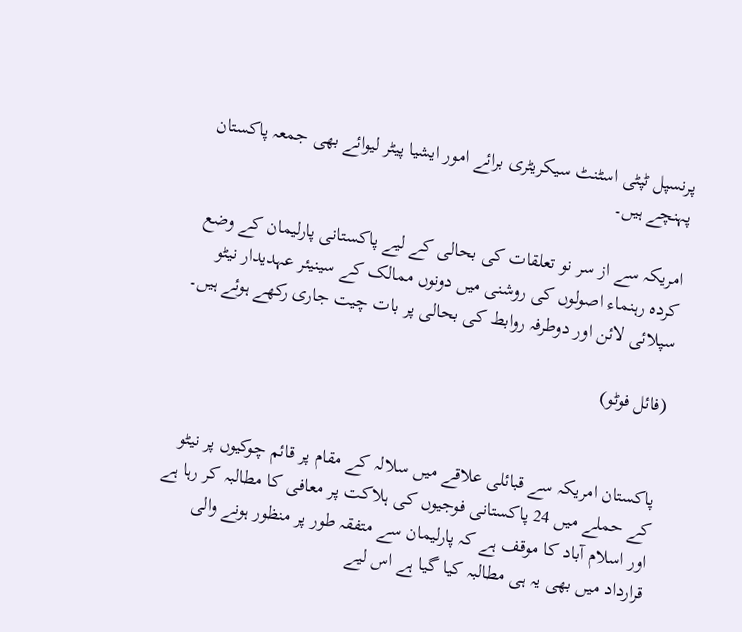پرنسپل ٹپٹی اسٹنٹ سیکریٹری برائے امور ایشیا پیٹر لیوائے بھی جمعہ پاکستان پہنچے ہیں۔

امریکہ سے از سر نو تعلقات کی بحالی کے لیے پاکستانی پارلیمان کے وضع کردہ رہنماء اصولوں کی روشنی میں دونوں ممالک کے سینیئر عہدیدار نیٹو سپلائی لائن اور دوطرفہ روابط کی بحالی پر بات چیت جاری رکھے ہوئے ہیں۔

(فائل فوٹو)


پاکستان امریکہ سے قبائلی علاقے میں سلالہ کے مقام پر قائم چوکیوں پر نیٹو کے حملے میں 24 پاکستانی فوجیوں کی ہلاکت پر معافی کا مطالبہ کر رہا ہے اور اسلام آباد کا موقف ہے کہ پارلیمان سے متفقہ طور پر منظور ہونے والی قرارداد میں بھی یہ ہی مطالبہ کیا گیا ہے اس لیے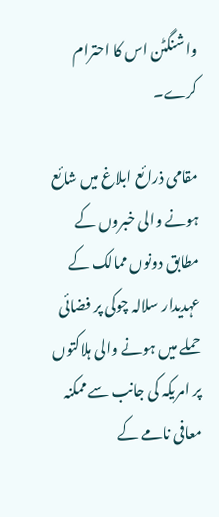واشنگٹن اس کا احترام کرے۔

مقامی ذرائع ابلاغ میں شائع ہونے والی خبروں کے مطابق دونوں ممالک کے عہدیدار سلالہ چوکی پر فضائی حملے میں ہونے والی ہلاکتوں پر امریکہ کی جانب سے ممکنہ معافی نامے کے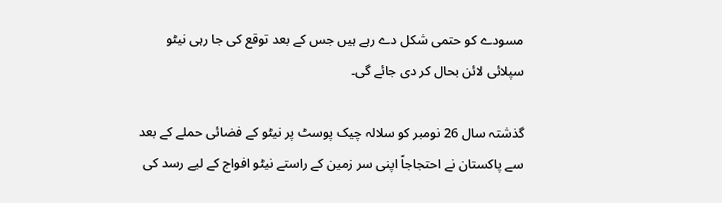مسودے کو حتمی شکل دے رہے ہیں جس کے بعد توقع کی جا رہی نیٹو سپلائی لائن بحال کر دی جائے گی۔

گذشتہ سال 26 نومبر کو سلالہ چیک پوسٹ پر نیٹو کے فضائی حملے کے بعد سے پاکستان نے احتجاجاً اپنی سر زمین کے راستے نیٹو افواج کے لیے رسد کی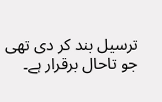ترسیل بند کر دی تھی جو تاحال برقرار ہے۔